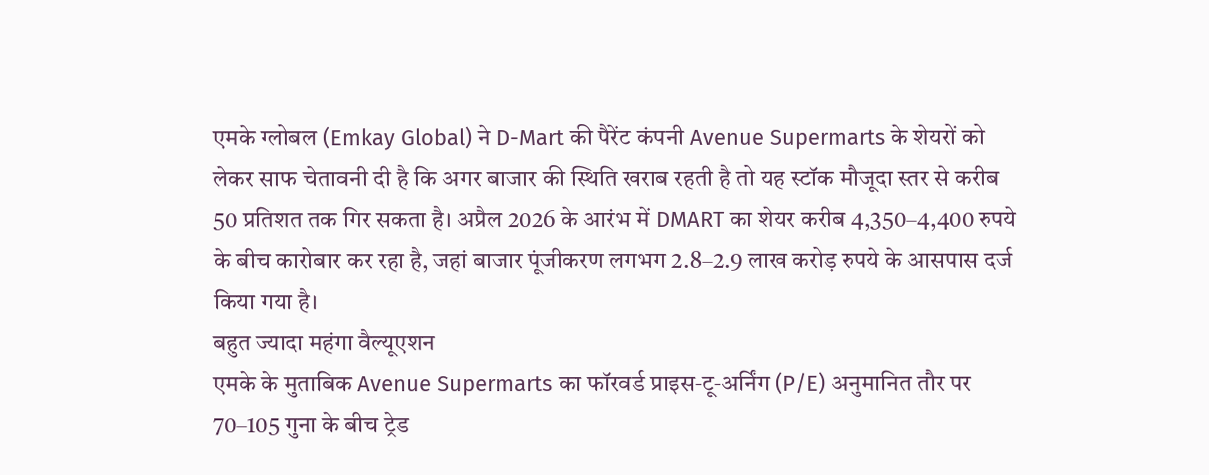एमके ग्लोबल (Emkay Global) ने D-Mart की पैरेंट कंपनी Avenue Supermarts के शेयरों को लेकर साफ चेतावनी दी है कि अगर बाजार की स्थिति खराब रहती है तो यह स्टॉक मौजूदा स्तर से करीब 50 प्रतिशत तक गिर सकता है। अप्रैल 2026 के आरंभ में DMART का शेयर करीब 4,350–4,400 रुपये के बीच कारोबार कर रहा है, जहां बाजार पूंजीकरण लगभग 2.8–2.9 लाख करोड़ रुपये के आसपास दर्ज किया गया है।
बहुत ज्यादा महंगा वैल्यूएशन
एमके के मुताबिक Avenue Supermarts का फॉरवर्ड प्राइस‑टू‑अर्निंग (P/E) अनुमानित तौर पर 70–105 गुना के बीच ट्रेड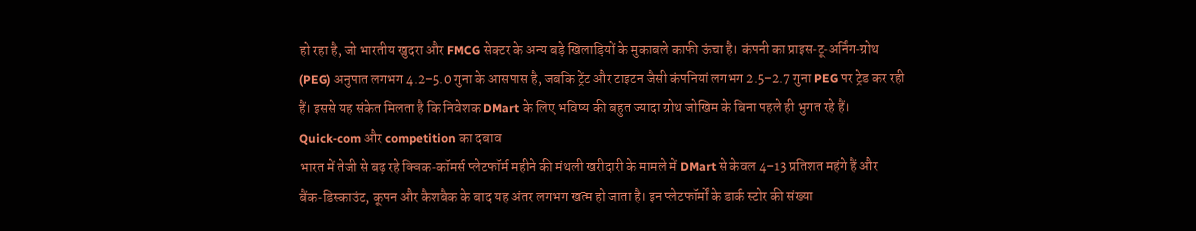हो रहा है, जो भारतीय खुदरा और FMCG सेक्टर के अन्य बड़े खिलाड़ियों के मुकाबले काफी ऊंचा है। कंपनी का प्राइस‑टू‑अर्निंग‑ग्रोथ (PEG) अनुपात लगभग 4.2–5.0 गुना के आसपास है, जबकि ट्रेंट और टाइटन जैसी कंपनियां लगभग 2.5–2.7 गुना PEG पर ट्रेड कर रही हैं। इससे यह संकेत मिलता है कि निवेशक DMart के लिए भविष्य की बहुत ज्यादा ग्रोथ जोखिम के बिना पहले ही भुगत रहे हैं।
Quick‑com और competition का दबाव
भारत में तेजी से बढ़ रहे क्विक‑कॉमर्स प्लेटफॉर्म महीने की मंथली खरीदारी के मामले में DMart से केवल 4–13 प्रतिशत महंगे हैं और बैंक‑डिस्काउंट, कूपन और कैशबैक के बाद यह अंतर लगभग खत्म हो जाता है। इन प्लेटफॉर्मों के डार्क स्टोर की संख्या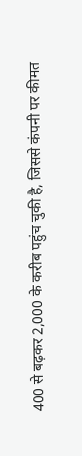400 से बढ़कर 2,000 के करीब पहुंच चुकी है, जिससे कंपनी पर कीमत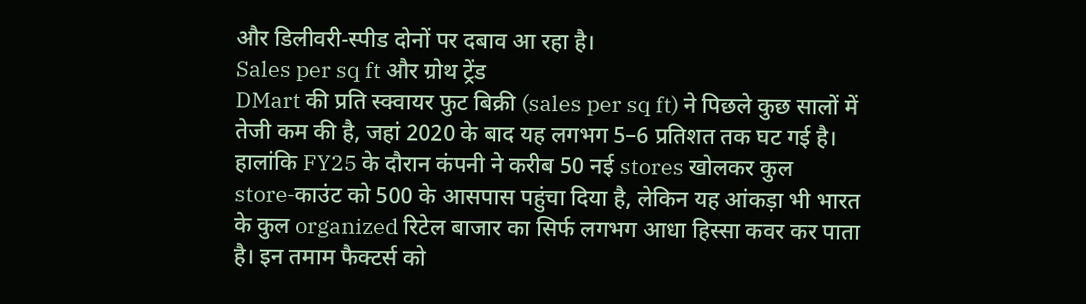और डिलीवरी‑स्पीड दोनों पर दबाव आ रहा है।
Sales per sq ft और ग्रोथ ट्रेंड
DMart की प्रति स्क्वायर फुट बिक्री (sales per sq ft) ने पिछले कुछ सालों में तेजी कम की है, जहां 2020 के बाद यह लगभग 5–6 प्रतिशत तक घट गई है। हालांकि FY25 के दौरान कंपनी ने करीब 50 नई stores खोलकर कुल store‑काउंट को 500 के आसपास पहुंचा दिया है, लेकिन यह आंकड़ा भी भारत के कुल organized रिटेल बाजार का सिर्फ लगभग आधा हिस्सा कवर कर पाता है। इन तमाम फैक्टर्स को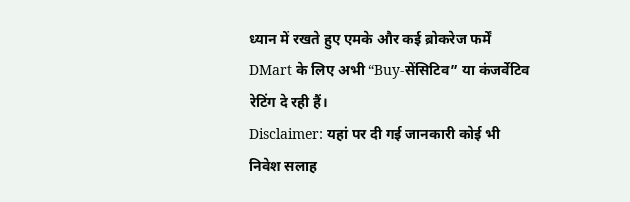ध्यान में रखते हुए एमके और कई ब्रोकरेज फर्में DMart के लिए अभी “Buy‑सेंसिटिव” या कंजर्वेटिव रेटिंग दे रही हैं।
Disclaimer: यहां पर दी गई जानकारी कोई भी निवेश सलाह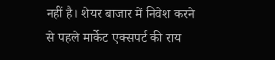नहीं है। शेयर बाजार में निवेश करने से पहले मार्केट एक्सपर्ट की राय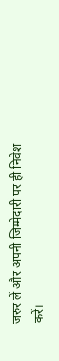जरुर लें और अपनी जिम्मेदारी पर ही निवेश करें।